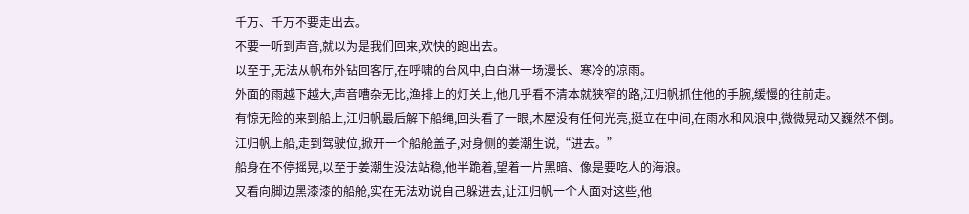千万、千万不要走出去。
不要一听到声音,就以为是我们回来,欢快的跑出去。
以至于,无法从帆布外钻回客厅,在呼啸的台风中,白白淋一场漫长、寒冷的凉雨。
外面的雨越下越大,声音嘈杂无比,渔排上的灯关上,他几乎看不清本就狭窄的路,江归帆抓住他的手腕,缓慢的往前走。
有惊无险的来到船上,江归帆最后解下船绳,回头看了一眼,木屋没有任何光亮,挺立在中间,在雨水和风浪中,微微晃动又巍然不倒。
江归帆上船,走到驾驶位,掀开一个船舱盖子,对身侧的姜潮生说,“进去。”
船身在不停摇晃,以至于姜潮生没法站稳,他半跪着,望着一片黑暗、像是要吃人的海浪。
又看向脚边黑漆漆的船舱,实在无法劝说自己躲进去,让江归帆一个人面对这些,他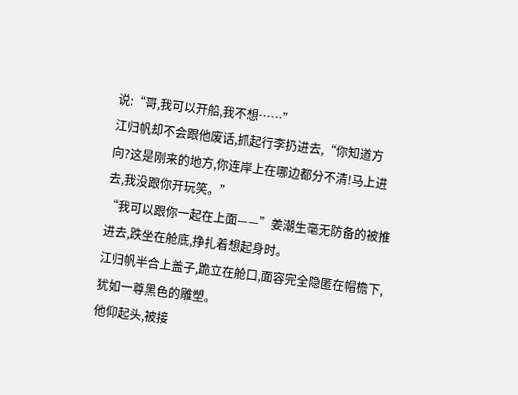说:“哥,我可以开船,我不想……”
江归帆却不会跟他废话,抓起行李扔进去,“你知道方向?这是刚来的地方,你连岸上在哪边都分不清!马上进去,我没跟你开玩笑。”
“我可以跟你一起在上面——”姜潮生毫无防备的被推进去,跌坐在舱底,挣扎着想起身时。
江归帆半合上盖子,跪立在舱口,面容完全隐匿在帽檐下,犹如一尊黑色的雕塑。
他仰起头,被接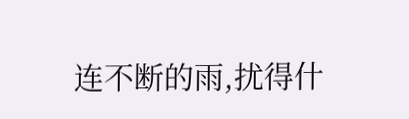连不断的雨,扰得什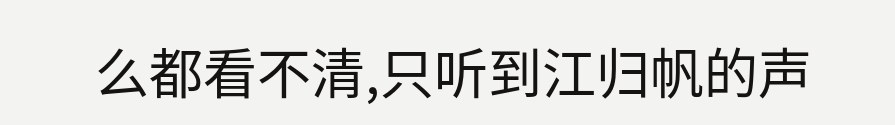么都看不清,只听到江归帆的声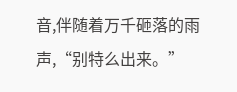音,伴随着万千砸落的雨声,“别特么出来。”